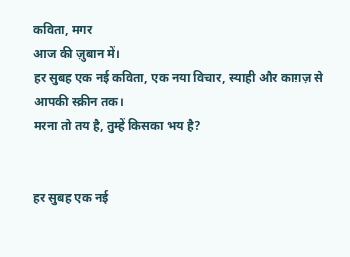कविता, मगर
आज की ज़ुबान में।
हर सुबह एक नई कविता, एक नया विचार, स्याही और काग़ज़ से आपकी स्क्रीन तक।
मरना तो तय है, तुम्हें किसका भय है?


हर सुबह एक नई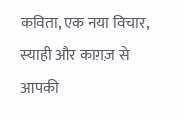कविता, एक नया विचार, स्याही और काग़ज़ से आपकी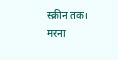स्क्रीन तक।
मरना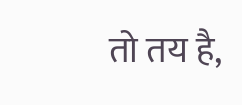तो तय है,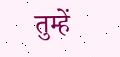तुम्हें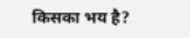किसका भय है?